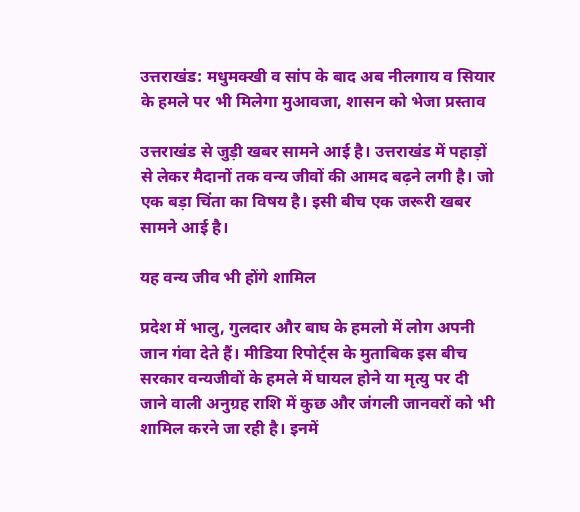उत्तराखंड: मधुमक्खी व सांप के बाद अब नीलगाय व सियार के हमले पर भी मिलेगा मुआवजा, शासन‌ को भेजा प्रस्ताव

उत्तराखंड से जुड़ी खबर सामने आई है। उत्तराखंड में पहाड़ों से लेकर मैदानों तक वन्य जीवों की आमद बढ़ने लगी है। जो एक बड़ा चिंता का विषय है। इसी बीच एक जरूरी खबर सामने आई है।

यह वन्य जीव भी होंगे शामिल

प्रदेश में भालु, गुलदार और बाघ के हमलो में लोग अपनी जान गंवा देते हैं। मीडिया रिपोर्ट्स के मुताबिक इस बीच सरकार वन्यजीवों के हमले में घायल होने या मृत्यु पर दी जाने वाली अनुग्रह राशि में कुछ और जंगली जानवरों को भी शामिल करने जा रही है। इनमें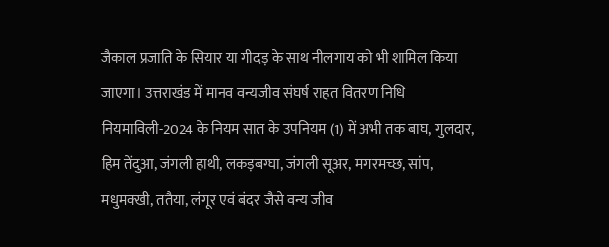जैकाल प्रजाति के सियार या गीदड़ के साथ नीलगाय को भी शामिल किया जाएगा। उत्तराखंड में मानव वन्यजीव संघर्ष राहत वितरण निधि नियमाविली-2024 के नियम सात के उपनियम (1) में अभी तक बाघ, गुलदार, हिम तेंदुआ, जंगली हाथी, लकड़बग्घा, जंगली सूअर, मगरमच्छ, सांप, मधुमक्खी, ततैया, लंगूर एवं बंदर जैसे वन्य जीव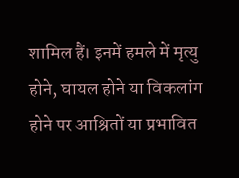शामिल हैं। इनमें हमले में मृत्यु होने, घायल होने या विकलांग होने पर आश्रितों या प्रभावित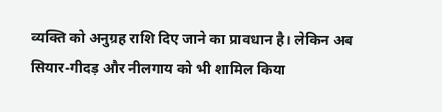व्यक्ति को अनुग्रह राशि दिए जाने का प्रावधान है। लेकिन अब सियार-गीदड़ और नीलगाय को भी शामिल किया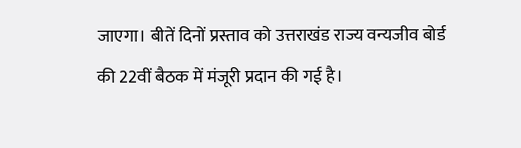जाएगा। बीतें दिनों प्रस्ताव को उत्तराखंड राज्य वन्यजीव बोर्ड की 22वीं बैठक में मंजूरी प्रदान की गई है।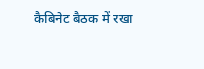कैबिनेट बैठक में रखा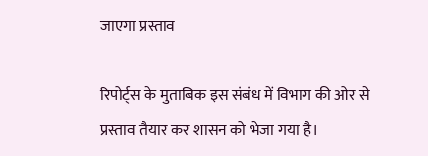जाएगा प्रस्ताव

रिपोर्ट्स के मुताबिक इस संबंध में विभाग की ओर से प्रस्ताव तैयार कर शासन को भेजा गया है।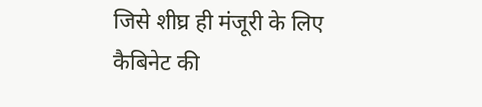जिसे शीघ्र ही मंजूरी के लिए कैबिनेट की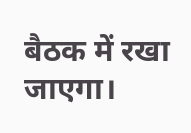बैठक में रखा जाएगा।